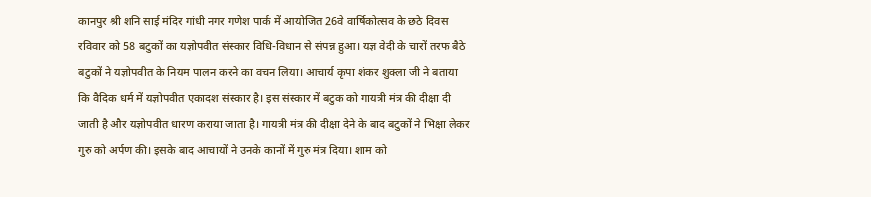कानपुर श्री शनि साई मंदिर गांधी नगर गणेश पार्क में आयोजित 26वे वार्षिकोत्सव के छठे दिवस रविवार को 58 बटुकों का यज्ञोपवीत संस्कार विधि-विधान से संपन्न हुआ। यज्ञ वेदी के चारों तरफ बैठे बटुकों ने यज्ञोपवीत के नियम पालन करने का वचन लिया। आचार्य कृपा शंकर शुक्ला जी ने बताया कि वैदिक धर्म में यज्ञोपवीत एकादश संस्कार है। इस संस्कार में बटुक को गायत्री मंत्र की दीक्षा दी जाती है और यज्ञोपवीत धारण कराया जाता है। गायत्री मंत्र की दीक्षा देने के बाद बटुकों ने भिक्षा लेकर गुरु को अर्पण की। इसके बाद आचायों ने उनके कानों में गुरु मंत्र दिया। शाम को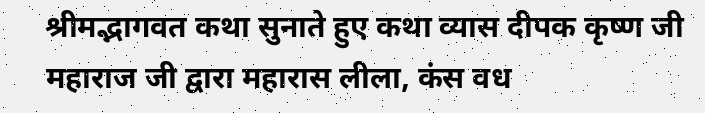श्रीमद्भागवत कथा सुनाते हुए कथा व्यास दीपक कृष्ण जी महाराज जी द्वारा महारास लीला, कंस वध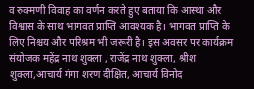व रुक्मणी विवाह का वर्णन करते हुए बताया कि आस्था और विश्वास के साथ भागवत प्राप्ति आवश्यक है। भागवत प्राप्ति के लिए निश्चय और परिश्रम भी जरूरी है। इस अवसर पर कार्यक्रम संयोजक महेंद्र नाथ शुक्ला , राजेंद्र नाथ शुक्ला, श्रीश शुक्ला,आचार्य गंगा शरण दीक्षित, आचार्य विनोद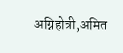अग्निहोत्री,अमित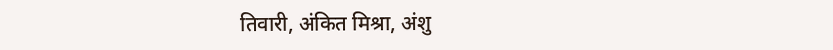तिवारी, अंकित मिश्रा, अंशु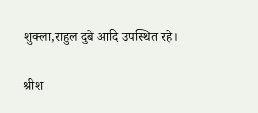शुक्ला,राहुल दुबे आदि उपस्थित रहे।

श्रीश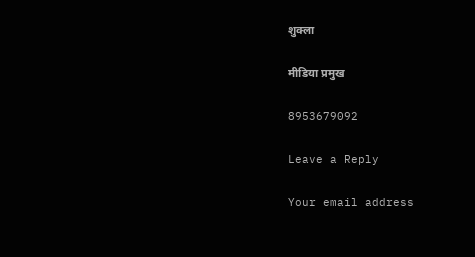शुक्ला

मीडिया प्रमुख

8953679092

Leave a Reply

Your email address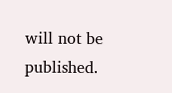will not be published.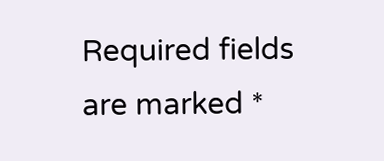Required fields are marked *